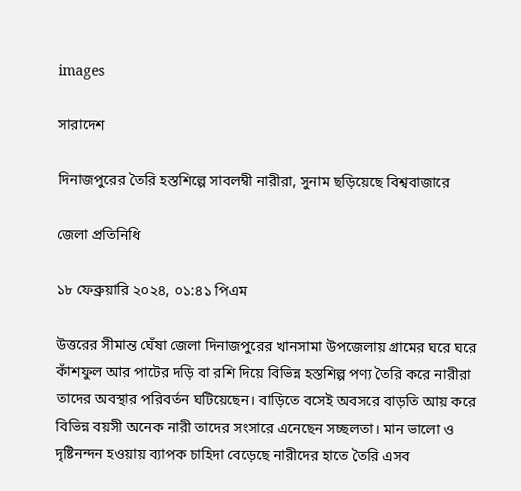images

সারাদেশ

দিনাজপুরের তৈরি হস্তশিল্পে সাবলম্বী নারীরা, সুনাম ছড়িয়েছে বিশ্ববাজারে

জেলা প্রতিনিধি

১৮ ফেব্রুয়ারি ২০২৪, ০১:৪১ পিএম

উত্তরের সীমান্ত ঘেঁষা জেলা দিনাজপুরের খানসামা উপজেলায় গ্রামের ঘরে ঘরে কাঁশফুল আর পাটের দড়ি বা রশি দিয়ে বিভিন্ন হস্তশিল্প পণ্য তৈরি করে নারীরা তাদের অবস্থার পরিবর্তন ঘটিয়েছেন। বাড়িতে বসেই অবসরে বাড়তি আয় করে বিভিন্ন বয়সী অনেক নারী তাদের সংসারে এনেছেন সচ্ছলতা। মান ভালো ও দৃষ্টিনন্দন হওয়ায় ব্যাপক চাহিদা বেড়েছে নারীদের হাতে তৈরি এসব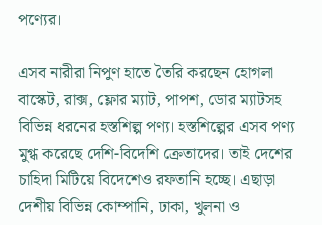পণ্যের।

এসব নারীরা নিপুণ হাতে তৈরি করছেন হোগলা বাস্কেট, রাক্স, ফ্লোর ম্যাট, পাপশ, ডোর ম্যাটসহ বিভিন্ন ধরনের হস্তশিল্প পণ্য। হস্তশিল্পের এসব পণ্য মুগ্ধ করেছে দেশি-বিদেশি ক্রেতাদের। তাই দেশের চাহিদা মিটিয়ে বিদেশেও রফতানি হচ্ছে। এছাড়া দেশীয় বিভিন্ন কোম্পানি, ঢাকা, খুলনা ও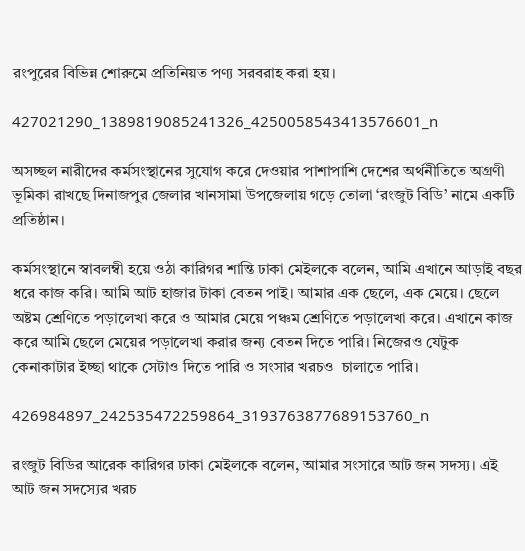রংপুরের বিভিন্ন শোরুমে প্রতিনিয়ত পণ্য সরবরাহ করা হয়।

427021290_1389819085241326_4250058543413576601_n

অসচ্ছল নারীদের কর্মসংস্থানের সুযোগ করে দেওয়ার পাশাপাশি দেশের অর্থনীতিতে অগ্রণী ভূমিকা রাখছে দিনাজপুর জেলার খানসামা উপজেলায় গড়ে তোলা ‘রংজুট বিডি’ নামে একটি প্রতিষ্ঠান।

কর্মসংস্থানে স্বাবলম্বী হয়ে ওঠা কারিগর শান্তি ঢাকা মেইলকে বলেন, আমি এখানে আড়াই বছর ধরে কাজ করি। আমি আট হাজার টাকা বেতন পাই। আমার এক ছেলে, এক মেয়ে। ছেলে অষ্টম শ্রেণিতে পড়ালেখা করে ও আমার মেয়ে পঞ্চম শ্রেণিতে পড়ালেখা করে। এখানে কাজ করে আমি ছেলে মেয়ের পড়ালেখা করার জন্য বেতন দিতে পারি। নিজেরও যেটুক কেনাকাটার ইচ্ছা থাকে সেটাও দিতে পারি ও সংসার খরচও  চালাতে পারি।

426984897_242535472259864_3193763877689153760_n

রংজুট বিডির আরেক কারিগর ঢাকা মেইলকে বলেন, আমার সংসারে আট জন সদস্য। এই আট জন সদস্যের খরচ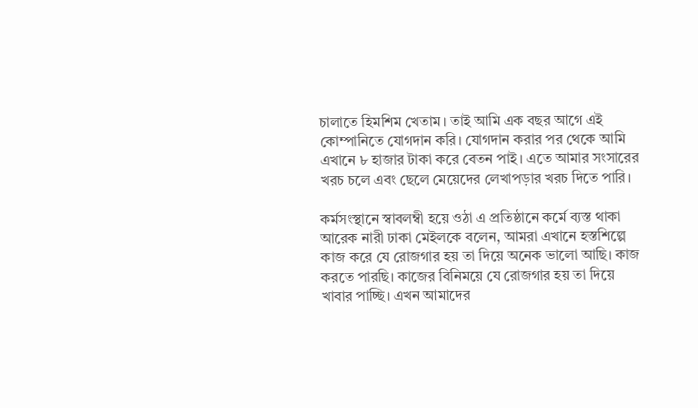চালাতে হিমশিম খেতাম। তাই আমি এক বছর আগে এই কোম্পানিতে যোগদান করি। যোগদান করার পর থেকে আমি এখানে ৮ হাজার টাকা করে বেতন পাই। এতে আমার সংসারের খরচ চলে এবং ছেলে মেয়েদের লেখাপড়ার খরচ দিতে পারি।

কর্মসংস্থানে স্বাবলম্বী হয়ে ওঠা এ প্রতিষ্ঠানে কর্মে ব্যস্ত থাকা আরেক নারী ঢাকা মেইলকে বলেন, আমরা এখানে হস্তশিল্পে কাজ করে যে রোজগার হয় তা দিয়ে অনেক ভালো আছি। কাজ করতে পারছি। কাজের বিনিময়ে যে রোজগার হয় তা দিয়ে খাবার পাচ্ছি। এখন আমাদের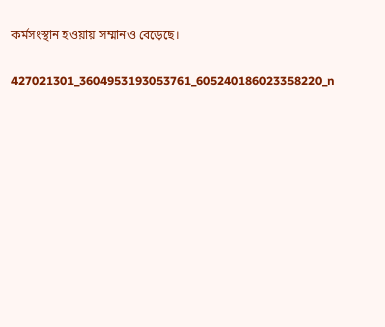কর্মসংস্থান হওয়ায় সম্মানও বেড়েছে।

427021301_3604953193053761_605240186023358220_n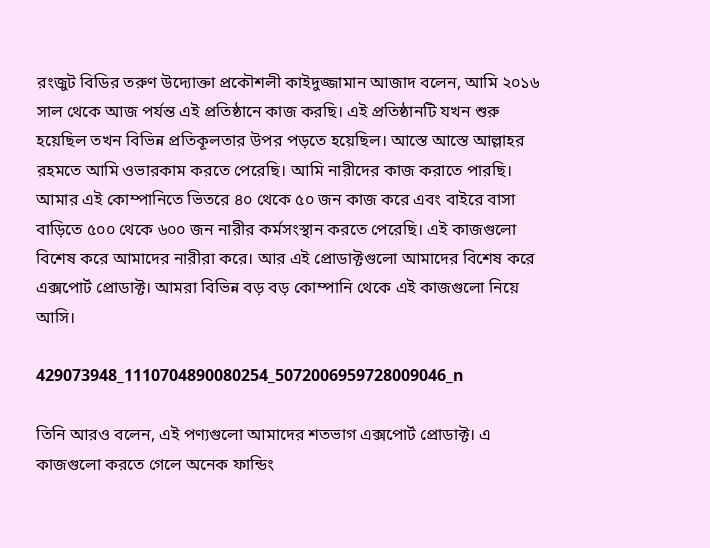রংজুট বিডির তরুণ উদ্যোক্তা প্রকৌশলী কাইদুজ্জামান আজাদ বলেন, আমি ২০১৬ সাল থেকে আজ পর্যন্ত এই প্রতিষ্ঠানে কাজ করছি। এই প্রতিষ্ঠানটি যখন শুরু হয়েছিল তখন বিভিন্ন প্রতিকূলতার উপর পড়তে হয়েছিল। আস্তে আস্তে আল্লাহর রহমতে আমি ওভারকাম করতে পেরেছি। আমি নারীদের কাজ করাতে পারছি। আমার এই কোম্পানিতে ভিতরে ৪০ থেকে ৫০ জন কাজ করে এবং বাইরে বাসা বাড়িতে ৫০০ থেকে ৬০০ জন নারীর কর্মসংস্থান করতে পেরেছি। এই কাজগুলো বিশেষ করে আমাদের নারীরা করে। আর এই প্রোডাক্টগুলো আমাদের বিশেষ করে এক্সপোর্ট প্রোডাক্ট। আমরা বিভিন্ন বড় বড় কোম্পানি থেকে এই কাজগুলো নিয়ে আসি।

429073948_1110704890080254_5072006959728009046_n

তিনি আরও বলেন, এই পণ্যগুলো আমাদের শতভাগ এক্সপোর্ট প্রোডাক্ট। এ কাজগুলো করতে গেলে অনেক ফান্ডিং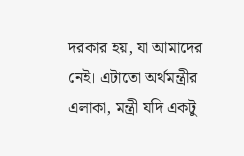দরকার হয়, যা আমাদের নেই। এটাতো অর্থমন্ত্রীর এলাকা, মন্ত্রী যদি একটু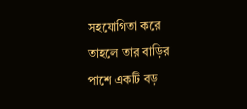সহযোগিতা করে তাহলে তার বাড়ির পাশে একটি বড়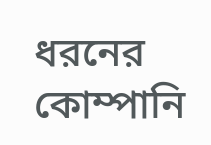ধরনের কোম্পানি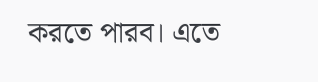করতে পারব। এতে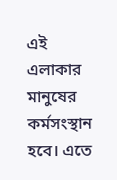এই এলাকার মানুষের কর্মসংস্থান হবে। এতে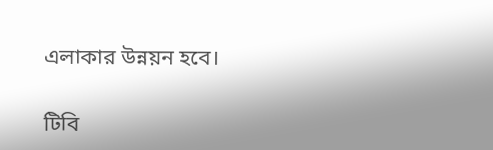এলাকার উন্নয়ন হবে।

টিবি